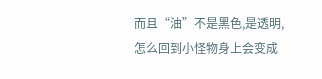而且“油”不是黑色,是透明,怎么回到小怪物身上会变成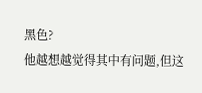黑色?
他越想越觉得其中有问题,但这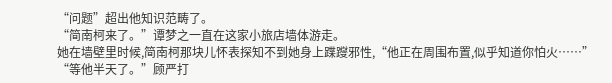“问题”超出他知识范畴了。
“简南柯来了。”谭梦之一直在这家小旅店墙体游走。
她在墙壁里时候,简南柯那块儿怀表探知不到她身上蹀躞邪性,“他正在周围布置,似乎知道你怕火……”
“等他半天了。”顾严打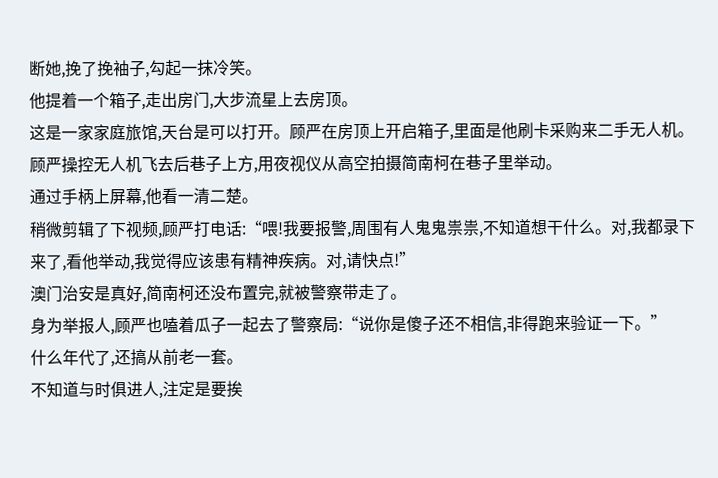断她,挽了挽袖子,勾起一抹冷笑。
他提着一个箱子,走出房门,大步流星上去房顶。
这是一家家庭旅馆,天台是可以打开。顾严在房顶上开启箱子,里面是他刷卡采购来二手无人机。
顾严操控无人机飞去后巷子上方,用夜视仪从高空拍摄简南柯在巷子里举动。
通过手柄上屏幕,他看一清二楚。
稍微剪辑了下视频,顾严打电话:“喂!我要报警,周围有人鬼鬼祟祟,不知道想干什么。对,我都录下来了,看他举动,我觉得应该患有精神疾病。对,请快点!”
澳门治安是真好,简南柯还没布置完,就被警察带走了。
身为举报人,顾严也嗑着瓜子一起去了警察局:“说你是傻子还不相信,非得跑来验证一下。”
什么年代了,还搞从前老一套。
不知道与时俱进人,注定是要挨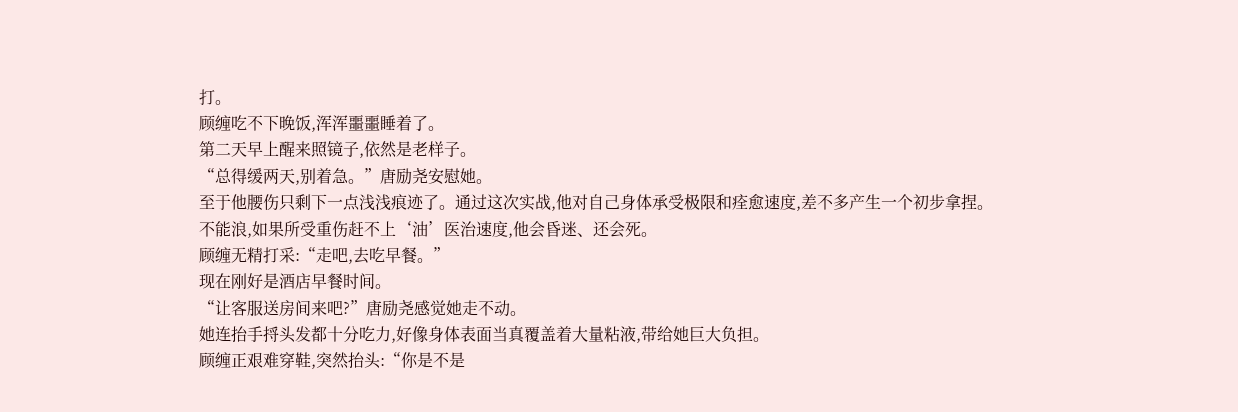打。
顾缠吃不下晚饭,浑浑噩噩睡着了。
第二天早上醒来照镜子,依然是老样子。
“总得缓两天,别着急。”唐励尧安慰她。
至于他腰伤只剩下一点浅浅痕迹了。通过这次实战,他对自己身体承受极限和痊愈速度,差不多产生一个初步拿捏。
不能浪,如果所受重伤赶不上‘油’医治速度,他会昏迷、还会死。
顾缠无精打采:“走吧,去吃早餐。”
现在刚好是酒店早餐时间。
“让客服送房间来吧?”唐励尧感觉她走不动。
她连抬手捋头发都十分吃力,好像身体表面当真覆盖着大量粘液,带给她巨大负担。
顾缠正艰难穿鞋,突然抬头:“你是不是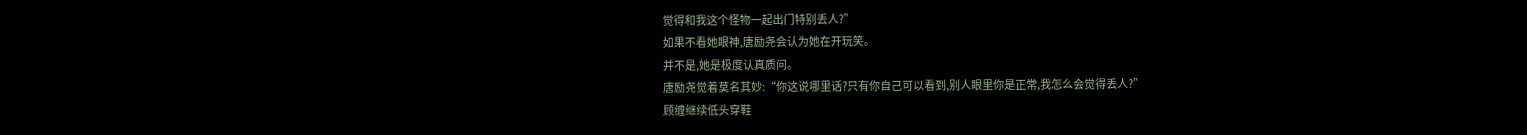觉得和我这个怪物一起出门特别丢人?”
如果不看她眼神,唐励尧会认为她在开玩笑。
并不是,她是极度认真质问。
唐励尧觉着莫名其妙:“你这说哪里话?只有你自己可以看到,别人眼里你是正常,我怎么会觉得丢人?”
顾缠继续低头穿鞋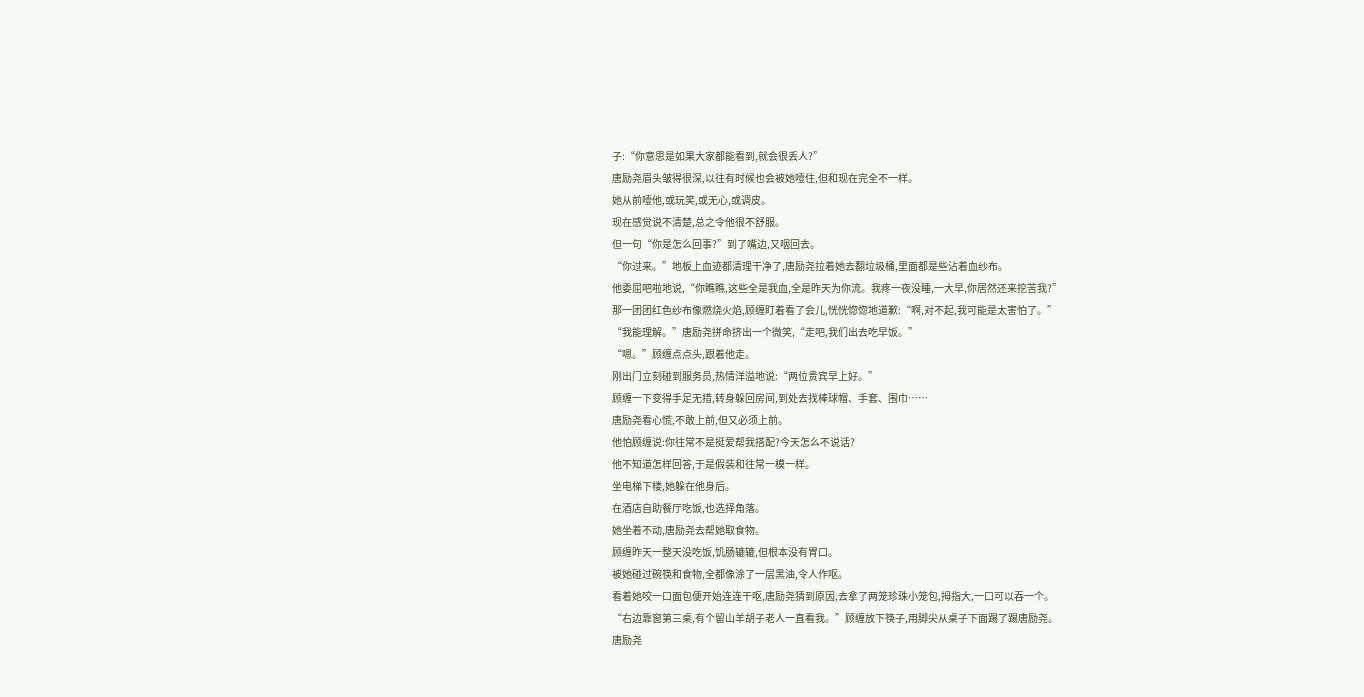子:“你意思是如果大家都能看到,就会很丢人?”
唐励尧眉头皱得很深,以往有时候也会被她噎住,但和现在完全不一样。
她从前噎他,或玩笑,或无心,或调皮。
现在感觉说不清楚,总之令他很不舒服。
但一句“你是怎么回事?”到了嘴边,又咽回去。
“你过来。”地板上血迹都清理干净了,唐励尧拉着她去翻垃圾桶,里面都是些沾着血纱布。
他委屈吧啦地说,“你瞧瞧,这些全是我血,全是昨天为你流。我疼一夜没睡,一大早,你居然还来挖苦我?”
那一团团红色纱布像燃烧火焰,顾缠盯着看了会儿,恍恍惚惚地道歉:“啊,对不起,我可能是太害怕了。”
“我能理解。”唐励尧拼命挤出一个微笑,“走吧,我们出去吃早饭。”
“嗯。”顾缠点点头,跟着他走。
刚出门立刻碰到服务员,热情洋溢地说:“两位贵宾早上好。”
顾缠一下变得手足无措,转身躲回房间,到处去找棒球帽、手套、围巾……
唐励尧看心慌,不敢上前,但又必须上前。
他怕顾缠说:你往常不是挺爱帮我搭配?今天怎么不说话?
他不知道怎样回答,于是假装和往常一模一样。
坐电梯下楼,她躲在他身后。
在酒店自助餐厅吃饭,也选择角落。
她坐着不动,唐励尧去帮她取食物。
顾缠昨天一整天没吃饭,饥肠辘辘,但根本没有胃口。
被她碰过碗筷和食物,全都像涂了一层黑油,令人作呕。
看着她咬一口面包便开始连连干呕,唐励尧猜到原因,去拿了两笼珍珠小笼包,拇指大,一口可以吞一个。
“右边靠窗第三桌,有个留山羊胡子老人一直看我。”顾缠放下筷子,用脚尖从桌子下面踢了踢唐励尧。
唐励尧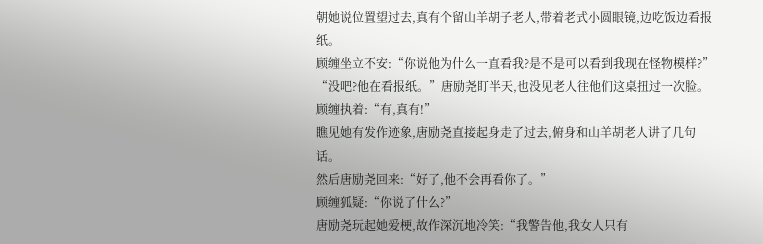朝她说位置望过去,真有个留山羊胡子老人,带着老式小圆眼镜,边吃饭边看报纸。
顾缠坐立不安:“你说他为什么一直看我?是不是可以看到我现在怪物模样?”
“没吧?他在看报纸。”唐励尧盯半天,也没见老人往他们这桌扭过一次脸。
顾缠执着:“有,真有!”
瞧见她有发作迹象,唐励尧直接起身走了过去,俯身和山羊胡老人讲了几句话。
然后唐励尧回来:“好了,他不会再看你了。”
顾缠狐疑:“你说了什么?”
唐励尧玩起她爱梗,故作深沉地冷笑:“我警告他,我女人只有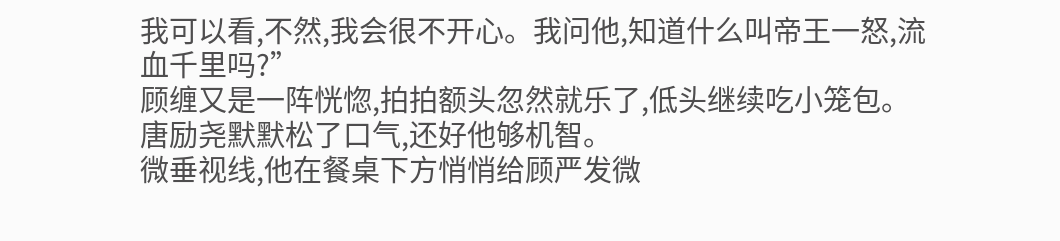我可以看,不然,我会很不开心。我问他,知道什么叫帝王一怒,流血千里吗?”
顾缠又是一阵恍惚,拍拍额头忽然就乐了,低头继续吃小笼包。
唐励尧默默松了口气,还好他够机智。
微垂视线,他在餐桌下方悄悄给顾严发微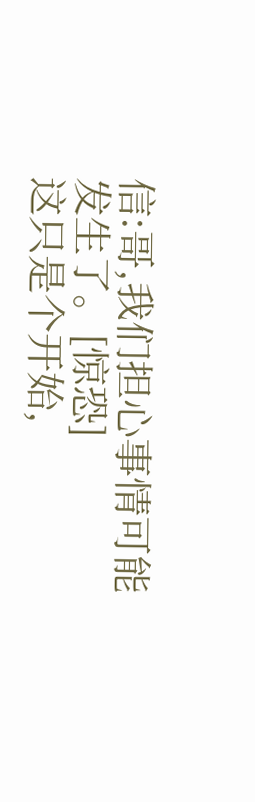信:哥,我们担心事情可能发生了。[惊恐]
这只是个开始,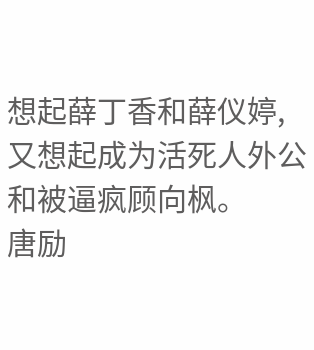想起薛丁香和薛仪婷,又想起成为活死人外公和被逼疯顾向枫。
唐励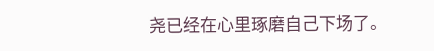尧已经在心里琢磨自己下场了。